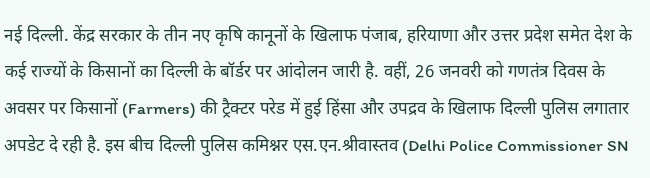नई दिल्ली. केंद्र सरकार के तीन नए कृषि कानूनों के खिलाफ पंजाब, हरियाणा और उत्तर प्रदेश समेत देश के कई राज्यों के किसानों का दिल्ली के बॉर्डर पर आंदोलन जारी है. वहीं, 26 जनवरी को गणतंत्र दिवस के अवसर पर किसानों (Farmers) की ट्रैक्टर परेड में हुई हिंसा और उपद्रव के खिलाफ दिल्ली पुलिस लगातार अपडेट दे रही है. इस बीच दिल्ली पुलिस कमिश्नर एस.एन.श्रीवास्तव (Delhi Police Commissioner SN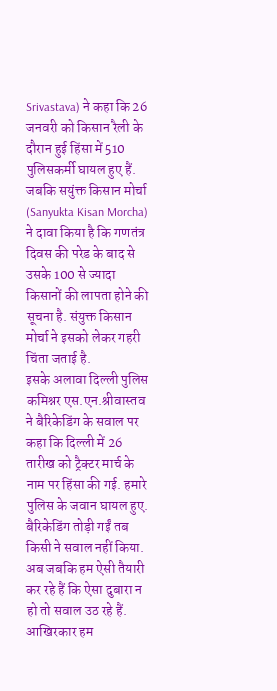Srivastava) ने कहा कि 26 जनवरी को किसान रैली के दौरान हुई हिंसा में 510 पुलिसकर्मी घायल हुए हैं. जबकि सयुंक्त किसान मोर्चा (Sanyukta Kisan Morcha) ने दावा किया है कि गणतंत्र दिवस की परेड के बाद से उसके 100 से ज्यादा किसानों की लापता होने की सूचना है. संयुक्त किसान मोर्चा ने इसको लेकर गहरी चिंता जताई है.
इसके अलावा दिल्ली पुलिस कमिश्नर एस.एन.श्रीवास्तव ने बैरिकेडिंग के सवाल पर कहा कि दिल्ली में 26 तारीख को ट्रैक्टर मार्च के नाम पर हिंसा की गई. हमारे पुलिस के जवान घायल हुए. बैरिकेडिंग तोड़ी गईं तब किसी ने सवाल नहीं किया. अब जबकि हम ऐसी तैयारी कर रहे हैं कि ऐसा दुबारा न हो तो सवाल उठ रहे हैं. आखिरकार हम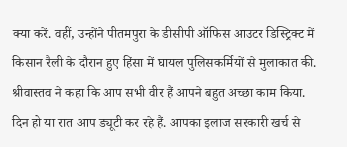क्या करें. वहीं, उन्होंने पीतमपुरा के डीसीपी ऑफिस आउटर डिस्ट्रिक्ट में किसान रैली के दौरान हुए हिंसा में घायल पुलिसकर्मियों से मुलाकात की. श्रीवास्तव ने कहा कि आप सभी वीर हैं आपने बहुत अच्छा काम किया. दिन हो या रात आप ड्यूटी कर रहे हैं. आपका इलाज सरकारी खर्च से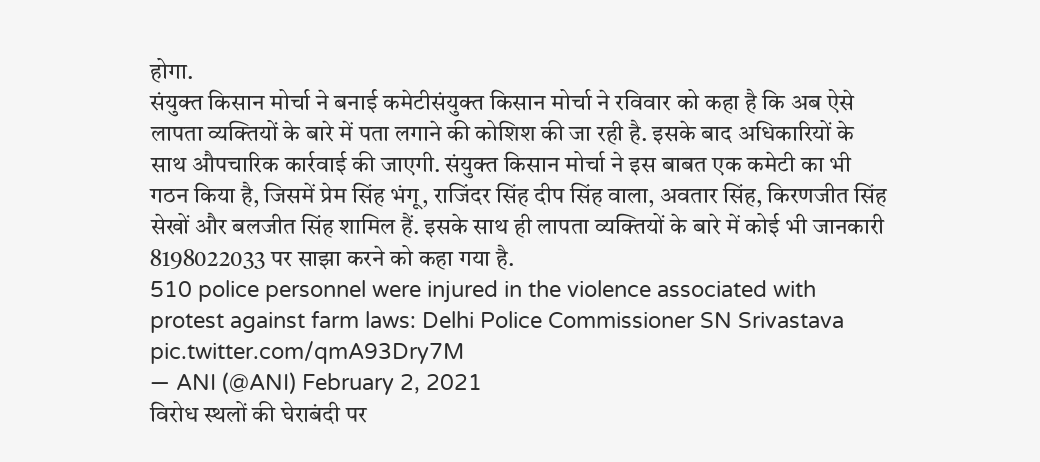होगा.
संयुक्त किसान मोर्चा ने बनाई कमेटीसंयुक्त किसान मोर्चा ने रविवार को कहा है कि अब ऐसे लापता व्यक्तियों के बारे में पता लगाने की कोशिश की जा रही है. इसके बाद अधिकारियों के साथ औपचारिक कार्रवाई की जाएगी. संयुक्त किसान मोर्चा ने इस बाबत एक कमेटी का भी गठन किया है, जिसमें प्रेम सिंह भंगू, राजिंदर सिंह दीप सिंह वाला, अवतार सिंह, किरणजीत सिंह सेखों और बलजीत सिंह शामिल हैं. इसके साथ ही लापता व्यक्तियों के बारे में कोई भी जानकारी 8198022033 पर साझा करने को कहा गया है.
510 police personnel were injured in the violence associated with protest against farm laws: Delhi Police Commissioner SN Srivastava pic.twitter.com/qmA93Dry7M
— ANI (@ANI) February 2, 2021
विरोध स्थलों की घेराबंदी पर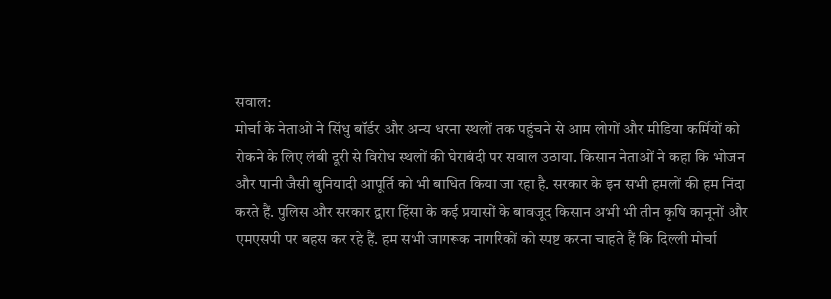सवाल:
मोर्चा के नेताओ ने सिंधु बॉर्डर और अन्य धरना स्थलों तक पहुंचने से आम लोगों और मीडिया कर्मियों को रोकने के लिए लंबी दूरी से विरोध स्थलों की घेराबंदी पर सवाल उठाया. किसान नेताओं ने कहा कि भोजन और पानी जैसी बुनियादी आपूर्ति को भी बाधित किया जा रहा है. सरकार के इन सभी हमलों की हम निंदा करते हैं. पुलिस और सरकार द्वारा हिंसा के कई प्रयासों के बावजूद किसान अभी भी तीन कृषि कानूनों और एमएसपी पर बहस कर रहे हैं. हम सभी जागरूक नागरिकों को स्पष्ट करना चाहते हैं कि दिल्ली मोर्चा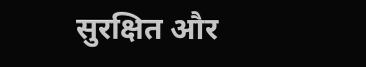सुरक्षित और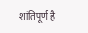शांतिपूर्ण है